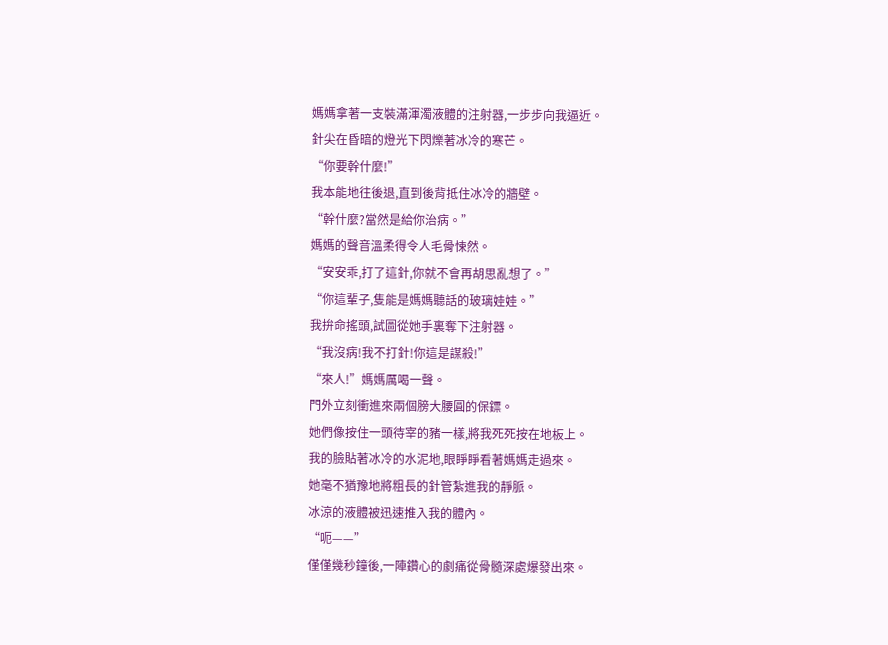媽媽拿著一支裝滿渾濁液體的注射器,一步步向我逼近。
針尖在昏暗的燈光下閃爍著冰冷的寒芒。
“你要幹什麼!”
我本能地往後退,直到後背抵住冰冷的牆壁。
“幹什麼?當然是給你治病。”
媽媽的聲音溫柔得令人毛骨悚然。
“安安乖,打了這針,你就不會再胡思亂想了。”
“你這輩子,隻能是媽媽聽話的玻璃娃娃。”
我拚命搖頭,試圖從她手裏奪下注射器。
“我沒病!我不打針!你這是謀殺!”
“來人!”媽媽厲喝一聲。
門外立刻衝進來兩個膀大腰圓的保鏢。
她們像按住一頭待宰的豬一樣,將我死死按在地板上。
我的臉貼著冰冷的水泥地,眼睜睜看著媽媽走過來。
她毫不猶豫地將粗長的針管紮進我的靜脈。
冰涼的液體被迅速推入我的體內。
“呃——”
僅僅幾秒鐘後,一陣鑽心的劇痛從骨髓深處爆發出來。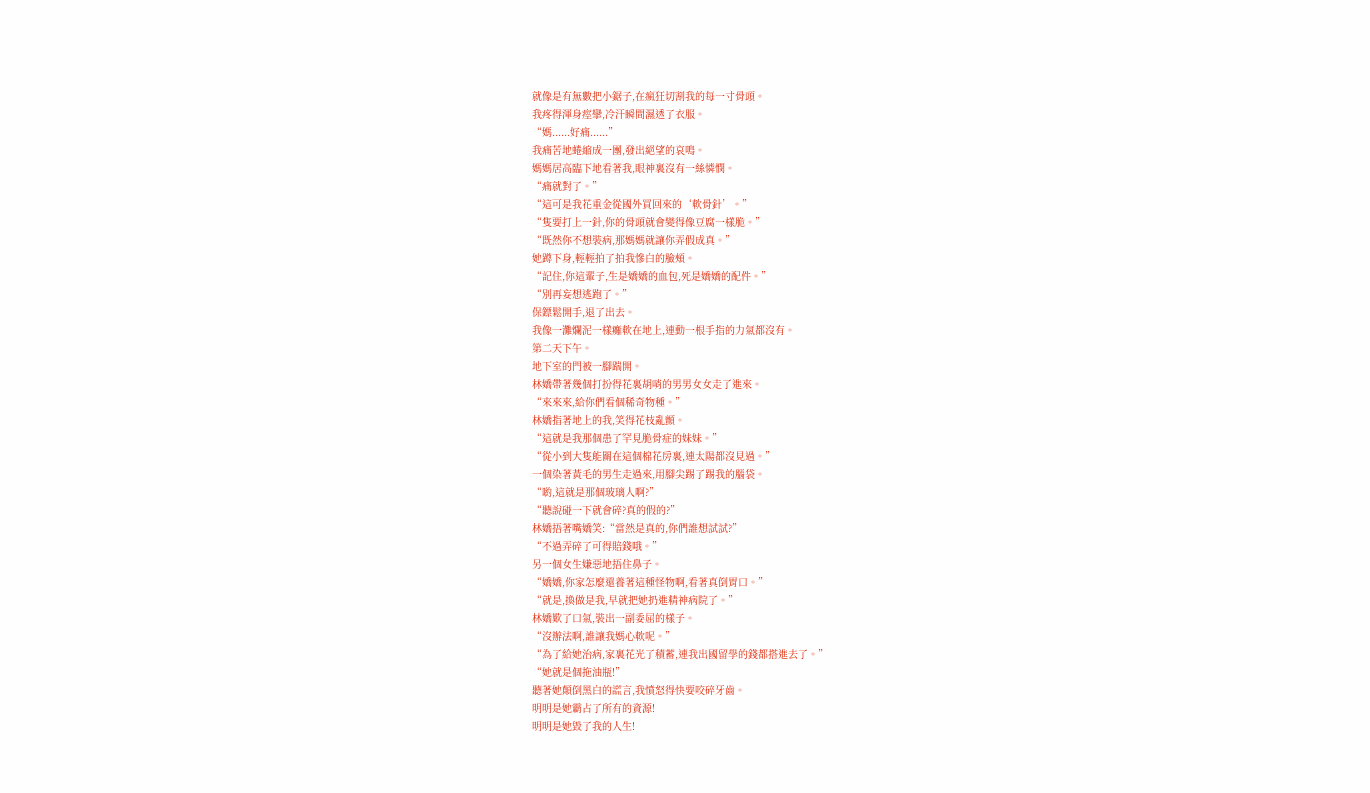就像是有無數把小鋸子,在瘋狂切割我的每一寸骨頭。
我疼得渾身痙攣,冷汗瞬間濕透了衣服。
“媽......好痛......”
我痛苦地蜷縮成一團,發出絕望的哀鳴。
媽媽居高臨下地看著我,眼神裏沒有一絲憐憫。
“痛就對了。”
“這可是我花重金從國外買回來的‘軟骨針’。”
“隻要打上一針,你的骨頭就會變得像豆腐一樣脆。”
“既然你不想裝病,那媽媽就讓你弄假成真。”
她蹲下身,輕輕拍了拍我慘白的臉頰。
“記住,你這輩子,生是嬌嬌的血包,死是嬌嬌的配件。”
“別再妄想逃跑了。”
保鏢鬆開手,退了出去。
我像一灘爛泥一樣癱軟在地上,連動一根手指的力氣都沒有。
第二天下午。
地下室的門被一腳踹開。
林嬌帶著幾個打扮得花裏胡哨的男男女女走了進來。
“來來來,給你們看個稀奇物種。”
林嬌指著地上的我,笑得花枝亂顫。
“這就是我那個患了罕見脆骨症的妹妹。”
“從小到大隻能關在這個棉花房裏,連太陽都沒見過。”
一個染著黃毛的男生走過來,用腳尖踢了踢我的腦袋。
“喲,這就是那個玻璃人啊?”
“聽說碰一下就會碎?真的假的?”
林嬌捂著嘴嬌笑:“當然是真的,你們誰想試試?”
“不過弄碎了可得賠錢哦。”
另一個女生嫌惡地捂住鼻子。
“嬌嬌,你家怎麼還養著這種怪物啊,看著真倒胃口。”
“就是,換做是我,早就把她扔進精神病院了。”
林嬌歎了口氣,裝出一副委屈的樣子。
“沒辦法啊,誰讓我媽心軟呢。”
“為了給她治病,家裏花光了積蓄,連我出國留學的錢都搭進去了。”
“她就是個拖油瓶!”
聽著她顛倒黑白的謊言,我憤怒得快要咬碎牙齒。
明明是她霸占了所有的資源!
明明是她毀了我的人生!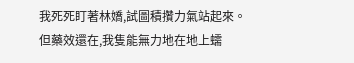我死死盯著林嬌,試圖積攢力氣站起來。
但藥效還在,我隻能無力地在地上蠕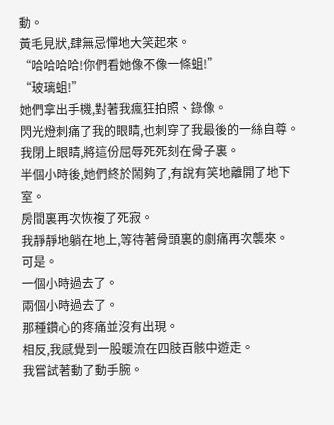動。
黃毛見狀,肆無忌憚地大笑起來。
“哈哈哈哈!你們看她像不像一條蛆!”
“玻璃蛆!”
她們拿出手機,對著我瘋狂拍照、錄像。
閃光燈刺痛了我的眼睛,也刺穿了我最後的一絲自尊。
我閉上眼睛,將這份屈辱死死刻在骨子裏。
半個小時後,她們終於鬧夠了,有說有笑地離開了地下室。
房間裏再次恢複了死寂。
我靜靜地躺在地上,等待著骨頭裏的劇痛再次襲來。
可是。
一個小時過去了。
兩個小時過去了。
那種鑽心的疼痛並沒有出現。
相反,我感覺到一股暖流在四肢百骸中遊走。
我嘗試著動了動手腕。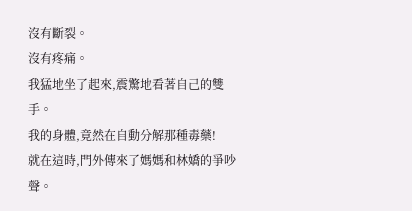沒有斷裂。
沒有疼痛。
我猛地坐了起來,震驚地看著自己的雙手。
我的身體,竟然在自動分解那種毒藥!
就在這時,門外傳來了媽媽和林嬌的爭吵聲。